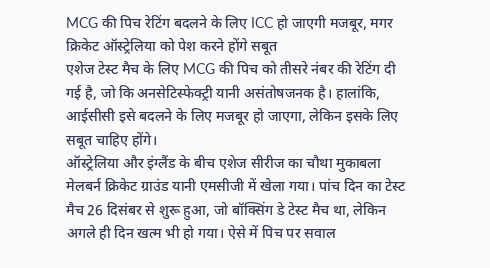MCG की पिच रेटिंग बदलने के लिए ICC हो जाएगी मजबूर, मगर क्रिकेट ऑस्ट्रेलिया को पेश करने होंगे सबूत
एशेज टेस्ट मैच के लिए MCG की पिच को तीसरे नंबर की रेटिंग दी गई है, जो कि अनसेटिस्फेक्ट्री यानी असंतोषजनक है। हालांकि, आईसीसी इसे बदलने के लिए मजबूर हो जाएगा, लेकिन इसके लिए सबूत चाहिए होंगे।
ऑस्ट्रेलिया और इंग्लैंड के बीच एशेज सीरीज का चौथा मुकाबला मेलबर्न क्रिकेट ग्राउंड यानी एमसीजी में खेला गया। पांच दिन का टेस्ट मैच 26 दिसंबर से शुरू हुआ, जो बॉक्सिंग डे टेस्ट मैच था, लेकिन अगले ही दिन खत्म भी हो गया। ऐसे में पिच पर सवाल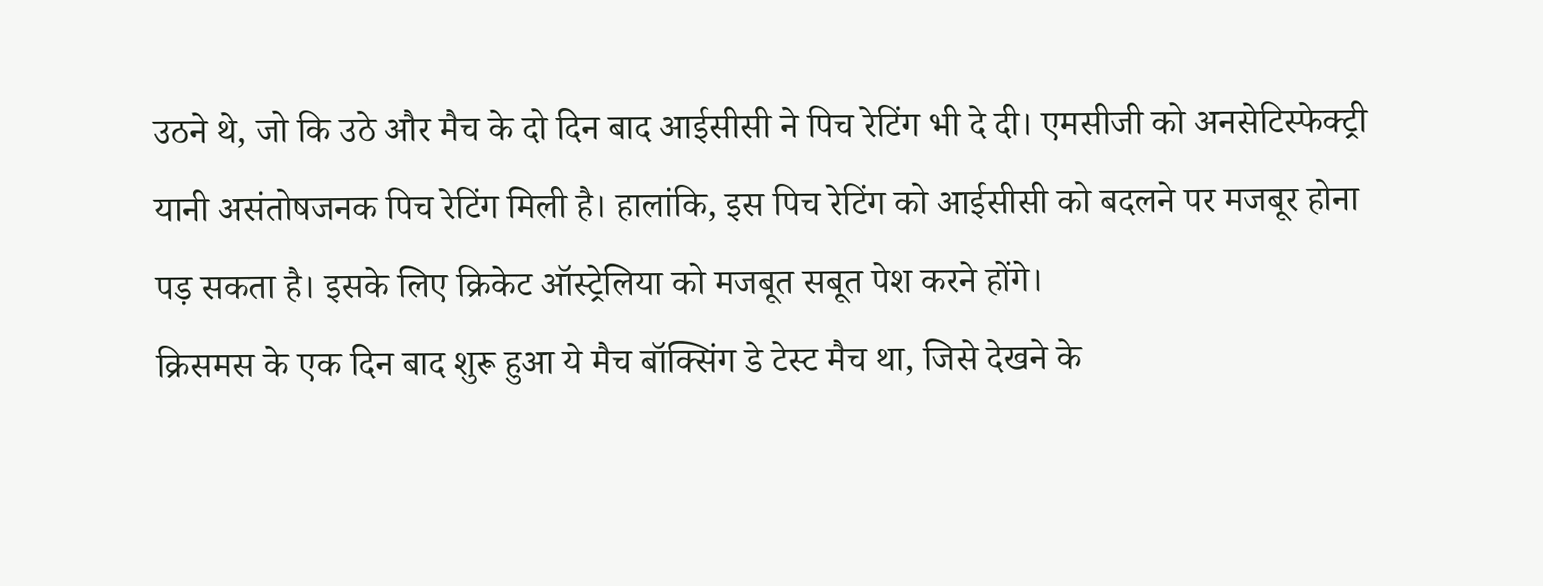उठने थे, जो कि उठे और मैच के दो दिन बाद आईसीसी ने पिच रेटिंग भी दे दी। एमसीजी को अनसेटिस्फेक्ट्री यानी असंतोषजनक पिच रेटिंग मिली है। हालांकि, इस पिच रेटिंग को आईसीसी को बदलने पर मजबूर होना पड़ सकता है। इसके लिए क्रिकेट ऑस्ट्रेलिया को मजबूत सबूत पेश करने होंगे।
क्रिसमस के एक दिन बाद शुरू हुआ ये मैच बॉक्सिंग डे टेस्ट मैच था, जिसे देखने के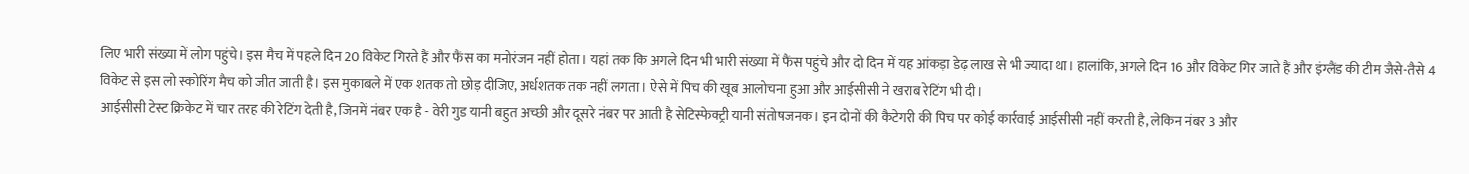लिए भारी संख्या में लोग पहुंचे। इस मैच में पहले दिन 20 विकेट गिरते हैं और फैंस का मनोरंजन नहीं होता। यहां तक कि अगले दिन भी भारी संख्या में फैंस पहुंचे और दो दिन में यह आंकड़ा डेढ़ लाख से भी ज्यादा था। हालांकि, अगले दिन 16 और विकेट गिर जाते हैं और इंग्लैंड की टीम जैसे-तैसे 4 विकेट से इस लो स्कोरिंग मैच को जीत जाती है। इस मुकाबले में एक शतक तो छोड़ दीजिए, अर्धशतक तक नहीं लगता। ऐसे में पिच की खूब आलोचना हुआ और आईसीसी ने खराब रेटिंग भी दी।
आईसीसी टेस्ट क्रिकेट में चार तरह की रेटिंग देती है, जिनमें नंबर एक है - वेरी गुड यानी बहुत अच्छी और दूसरे नंबर पर आती है सेटिस्फेक्ट्री यानी संतोषजनक। इन दोनों की कैटेगरी की पिच पर कोई कार्रवाई आईसीसी नहीं करती है, लेकिन नंबर 3 और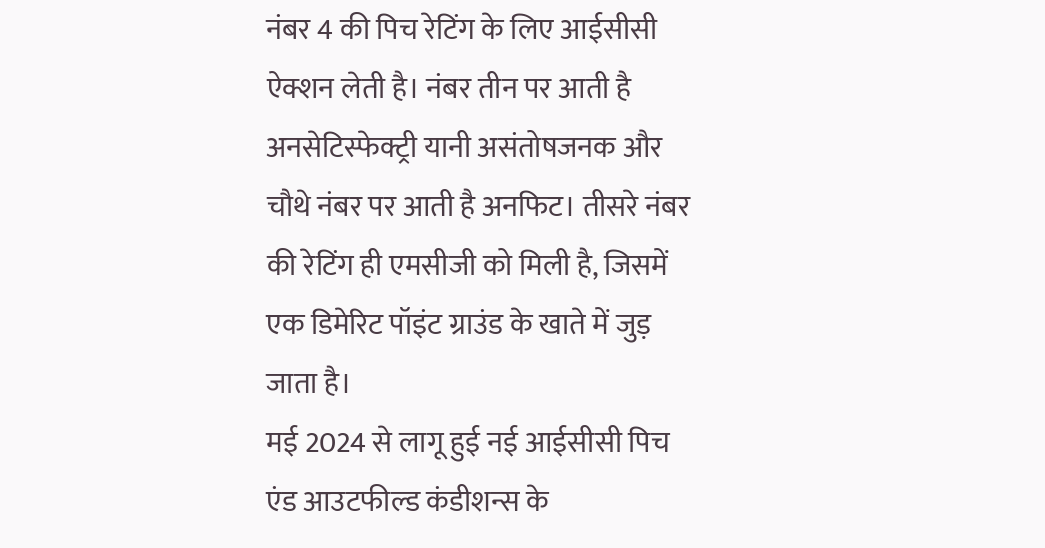नंबर 4 की पिच रेटिंग के लिए आईसीसी ऐक्शन लेती है। नंबर तीन पर आती है अनसेटिस्फेक्ट्री यानी असंतोषजनक और चौथे नंबर पर आती है अनफिट। तीसरे नंबर की रेटिंग ही एमसीजी को मिली है, जिसमें एक डिमेरिट पॉइंट ग्राउंड के खाते में जुड़ जाता है।
मई 2024 से लागू हुई नई आईसीसी पिच एंड आउटफील्ड कंडीशन्स के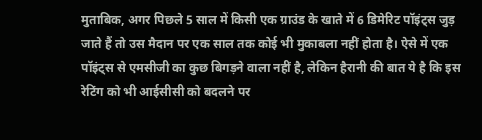मुताबिक, अगर पिछले 5 साल में किसी एक ग्राउंड के खाते में 6 डिमेरिट पॉइंट्स जुड़ जाते हैं तो उस मैदान पर एक साल तक कोई भी मुकाबला नहीं होता है। ऐसे में एक पॉइंट्स से एमसीजी का कुछ बिगड़ने वाला नहीं है, लेकिन हैरानी की बात ये है कि इस रेटिंग को भी आईसीसी को बदलने पर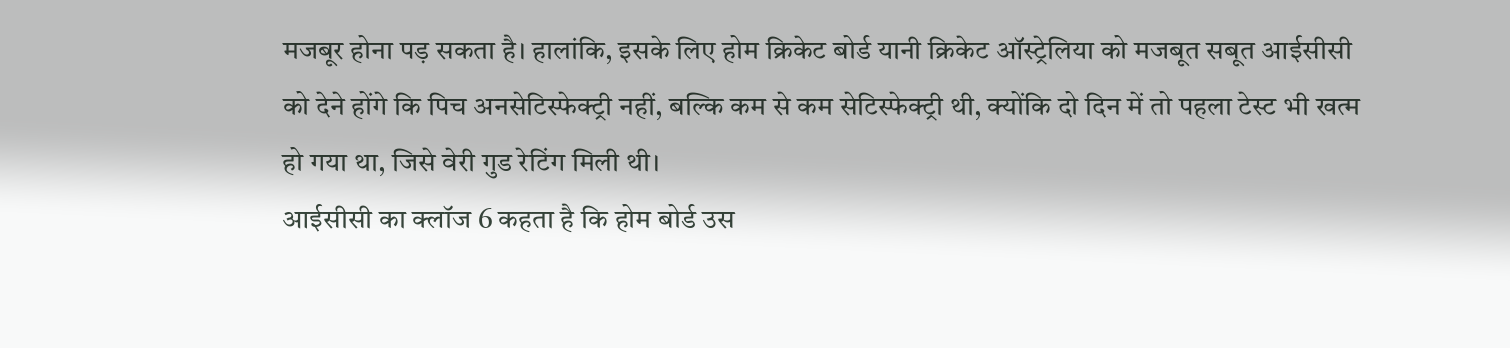मजबूर होना पड़ सकता है। हालांकि, इसके लिए होम क्रिकेट बोर्ड यानी क्रिकेट ऑस्ट्रेलिया को मजबूत सबूत आईसीसी को देने होंगे कि पिच अनसेटिस्फेक्ट्री नहीं, बल्कि कम से कम सेटिस्फेक्ट्री थी, क्योंकि दो दिन में तो पहला टेस्ट भी खत्म हो गया था, जिसे वेरी गुड रेटिंग मिली थी।
आईसीसी का क्लॉज 6 कहता है कि होम बोर्ड उस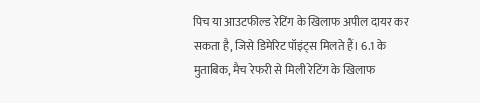पिच या आउटफील्ड रेटिंग के खिलाफ अपील दायर कर सकता है, जिसे डिमेरिट पॉइंट्स मिलते हैं। 6.1 के मुताबिक, मैच रेफरी से मिली रेटिंग के खिलाफ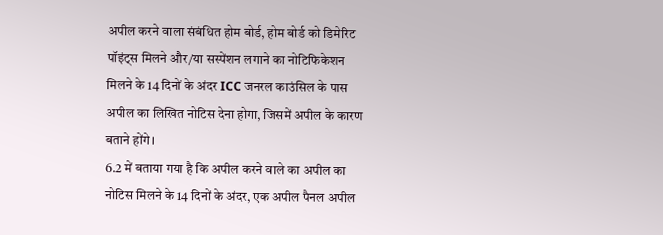अपील करने वाला संबंधित होम बोर्ड, होम बोर्ड को डिमेरिट पॉइंट्स मिलने और/या सस्पेंशन लगाने का नोटिफिकेशन मिलने के 14 दिनों के अंदर ICC जनरल काउंसिल के पास अपील का लिखित नोटिस देना होगा, जिसमें अपील के कारण बताने होंगे।
6.2 में बताया गया है कि अपील करने वाले का अपील का नोटिस मिलने के 14 दिनों के अंदर, एक अपील पैनल अपील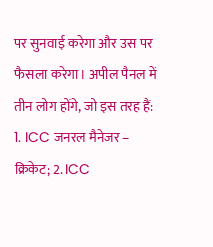पर सुनवाई करेगा और उस पर फैसला करेगा। अपील पैनल में तीन लोग होंगे, जो इस तरह हैं: 1. ICC जनरल मैनेजर – क्रिकेट; 2. ICC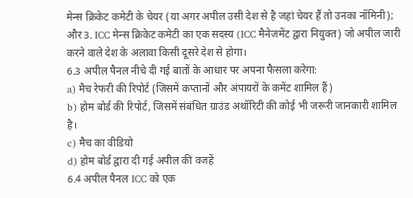मेन्स क्रिकेट कमेटी के चेयर (या अगर अपील उसी देश से है जहां चेयर हैं तो उनका नॉमिनी); और 3. ICC मेन्स क्रिकेट कमेटी का एक सदस्य (ICC मैनेजमेंट द्वारा नियुक्त) जो अपील जारी करने वाले देश के अलावा किसी दूसरे देश से होगा।
6.3 अपील पैनल नीचे दी गई बातों के आधार पर अपना फैसला करेगा:
a) मैच रेफरी की रिपोर्ट (जिसमें कप्तानों और अंपायरों के कमेंट शामिल हैं)
b) होम बोर्ड की रिपोर्ट, जिसमें संबंधित ग्राउंड अथॉरिटी की कोई भी जरूरी जानकारी शामिल है।
c) मैच का वीडियो
d) होम बोर्ड द्वारा दी गई अपील की वजहें
6.4 अपील पैनल ICC को एक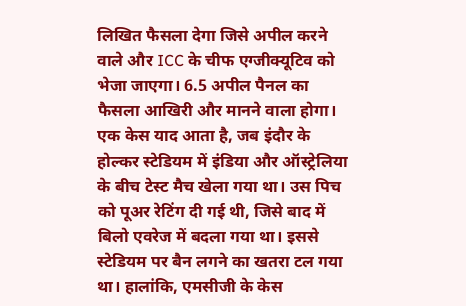लिखित फैसला देगा जिसे अपील करने वाले और ICC के चीफ एग्जीक्यूटिव को भेजा जाएगा। 6.5 अपील पैनल का फैसला आखिरी और मानने वाला होगा। एक केस याद आता है, जब इंदौर के होल्कर स्टेडियम में इंडिया और ऑस्ट्रेलिया के बीच टेस्ट मैच खेला गया था। उस पिच को पूअर रेटिंग दी गई थी, जिसे बाद में बिलो एवरेज में बदला गया था। इससे स्टेडियम पर बैन लगने का खतरा टल गया था। हालांकि, एमसीजी के केस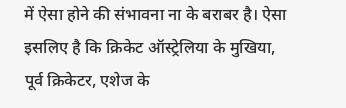में ऐसा होने की संभावना ना के बराबर है। ऐसा इसलिए है कि क्रिकेट ऑस्ट्रेलिया के मुखिया, पूर्व क्रिकेटर, एशेज के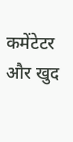कमेंटेटर और खुद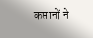कप्तानों ने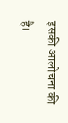इसकी आलोचना की है।